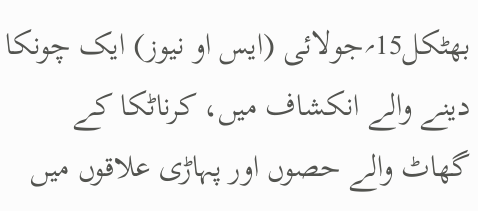بھٹکل15؍جولائی (ایس او نیوز) ایک چونکا دینے والے انکشاف میں، کرناٹکا کے گھاٹ والے حصوں اور پہاڑی علاقوں میں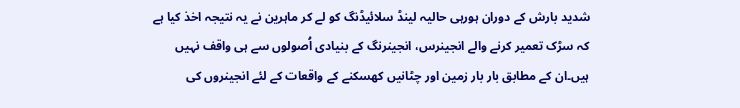شدید بارش کے دوران ہورہی حالیہ لینڈ سلائیڈنگ کو لے کر ماہرین نے یہ نتیجہ اخذ کیا ہے کہ سڑک تعمیر کرنے والے انجینرس، انجینرنگ کے بنیادی اُصولوں سے ہی واقف نہیں ہیں۔ان کے مطابق بار بار زمین اور چٹانیں کھسکنے کے واقعات کے لئے انجینروں کی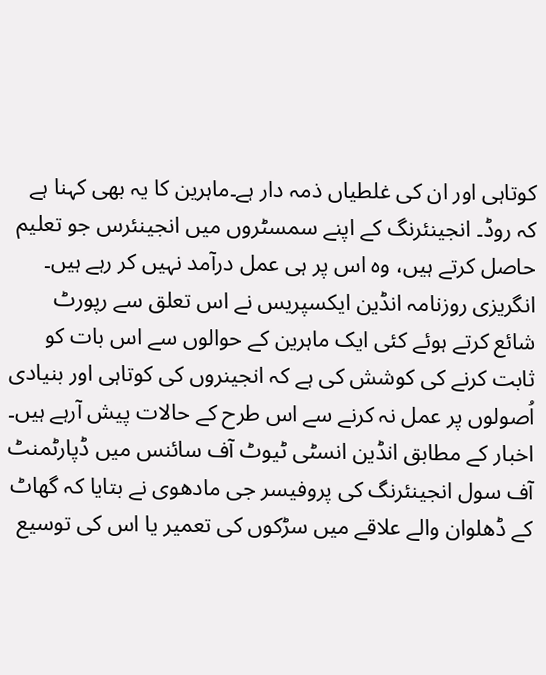کوتاہی اور ان کی غلطیاں ذمہ دار ہے۔ماہرین کا یہ بھی کہنا ہے کہ روڈ۔ انجینئرنگ کے اپنے سمسٹروں میں انجینئرس جو تعلیم حاصل کرتے ہیں، وہ اس پر ہی عمل درآمد نہیں کر رہے ہیں۔
انگریزی روزنامہ انڈین ایکسپریس نے اس تعلق سے رپورٹ شائع کرتے ہوئے کئی ایک ماہرین کے حوالوں سے اس بات کو ثابت کرنے کی کوشش کی ہے کہ انجینروں کی کوتاہی اور بنیادی اُصولوں پر عمل نہ کرنے سے اس طرح کے حالات پیش آرہے ہیں۔
اخبار کے مطابق انڈین انسٹی ٹیوٹ آف سائنس میں ڈپارٹمنٹ آف سول انجینئرنگ کی پروفیسر جی مادھوی نے بتایا کہ گھاٹ کے ڈھلوان والے علاقے میں سڑکوں کی تعمیر یا اس کی توسیع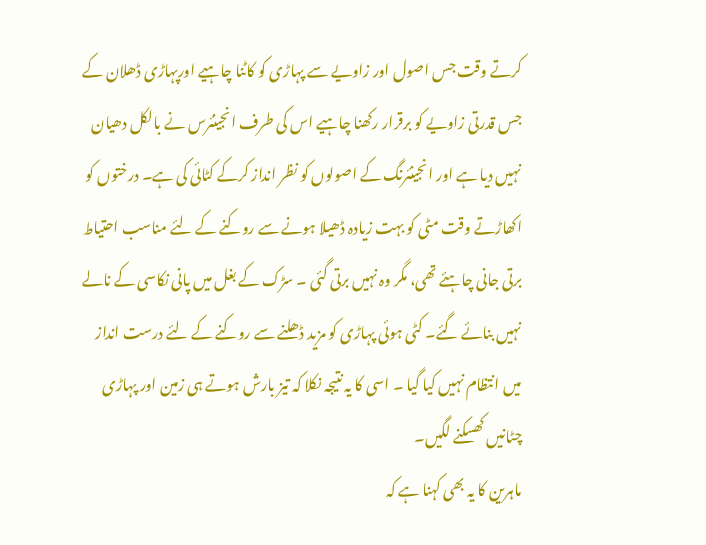کرتے وقت جس اصول اور زاویے سے پہاڑی کو کاٹنا چاہیے اورپہاڑی ڈھلان کے جس قدرتی زاویے کو برقرار رکھنا چاہیے اس کی طرف انجینئرس نے بالکل دھیان نہیں دیا ہے اور انجینئرنگ کے اصولوں کو نظر انداز کرکے کٹائی کی ہے۔ درختوں کو اکھاڑتے وقت مٹی کو بہت زیادہ ڈھیلا ہونے سے روکنے کے لئے مناسب احتیاط برتی جانی چاہئے تھی، مگر وہ نہیں برتی گئی ۔ سڑک کے بغل میں پانی نکاسی کے نالے نہیں بنائے گئے۔ کٹی ہوئی پہاڑی کو مزید ڈھلنے سے روکنے کے لئے درست انداز میں انتظام نہیں کیا گیا ۔ اسی کا یہ نتیجہ نکلا کہ تیز بارش ہوتے ہی زمین اور پہاڑی چٹانیں کھسکنے لگیں۔
ماہرین کا یہ بھی کہنا ہے کہ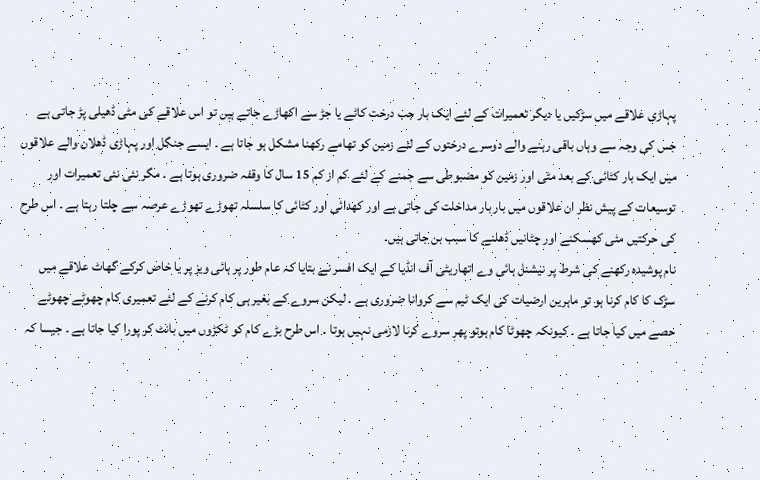پہاڑی علاقے میں سڑکیں یا دیگر تعمیرات کے لئے ایک بار جب درخت کاٹے یا جڑ سے اکھاڑے جاتے ہیں تو اس علاقے کی مٹی ڈھیلی پڑ جاتی ہے جس کی وجہ سے وہاں باقی رہنے والے دوسرے درختوں کے لئے زمین کو تھامے رکھنا مشکل ہو جاتا ہے ۔ ایسے جنگل اور پہاڑی ڈھلان والے علاقوں میں ایک بار کٹائی کے بعد مٹی اور زمین کو مضبوطی سے جمنے کے لئے کم از کم 15 سال کا وقفہ ضروری ہوتا ہے ۔ مگر نئی نئی تعمیرات اور توسیعات کے پیش نظر ان علاقوں میں بار بار مداخلت کی جاتی ہے اور کھدائی اور کٹائی کا سلسلہ تھوڑے تھوڑے عرصہ سے چلتا رہتا ہے ۔ اس طرح کی حرکتیں مٹی کھسکنے اور چٹانیں ڈھلنے کا سبب بن جاتی ہیں۔
نام پوشیدہ رکھنے کی شرط پر نیشنل ہائی وے اتھاریٹی آف انڈیا کے ایک افسر نے بتایا کہ عام طور پر ہائی ویز پر یا خاص کرکے گھاٹ علاقے میں سڑک کا کام کرنا ہو تو ماہرین ارضیات کی ایک ٹیم سے کروانا ضروری ہے ۔ لیکن سروے کے بغیر ہی کام کرنے کے لئے تعمیری کام چھوٹے چھوٹے حصے میں کیا جاتا ہے ۔ کیونکہ چھوٹا کام ہوتو پھر سروے کرنا لازمی نہیں ہوتا ۔ اس طرح بڑے کام کو ٹکڑوں میں بانٹ کر پورا کیا جاتا ہے ۔ جیسا کہ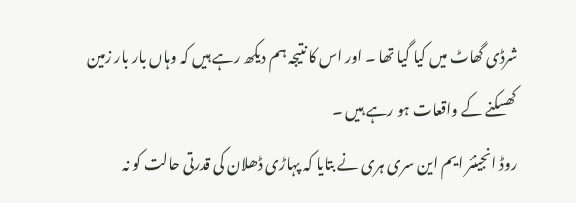شرڈی گھاٹ میں کیا گیا تھا ۔ اور اس کا نتیجہ ہم دیکھ رہے ہیں کہ وہاں بار بار زمین کھسکنے کے واقعات ہو رہے ہیں ۔
روڈ انجینئر ایم این سری ہری نے بتایا کہ پہاڑی ڈھلان کی قدرتی حالت کو نہ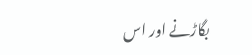بگاڑنے اور اس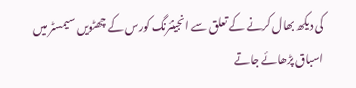کی دیکھ بھال کرنے کے تعلق سے انجینئرنگ کورس کے چھٹویں سیمسٹر میں اسباق پڑھائے جاتے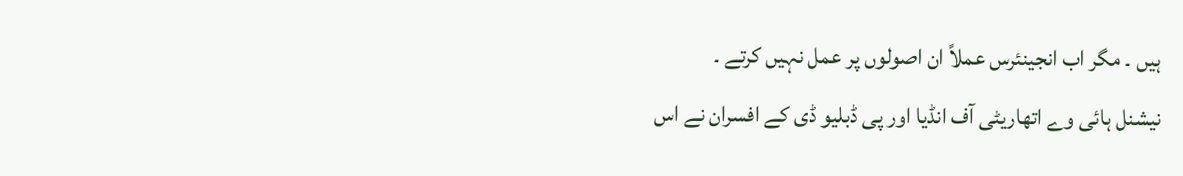ہیں ۔ مگر اب انجینئرس عملاً ان اصولوں پر عمل نہیں کرتے ۔
نیشنل ہائی وے اتھاریٹی آف انڈیا اور پی ڈبلیو ڈی کے افسران نے اس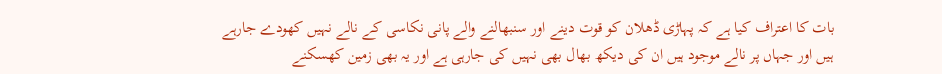بات کا اعتراف کیا ہے کہ پہاڑی ڈھلان کو قوت دینے اور سنبھالنے والے پانی نکاسی کے نالے نہیں کھودے جارہے ہیں اور جہاں پر نالے موجود ہیں ان کی دیکھ بھال بھی نہیں کی جارہی ہے اور یہ بھی زمین کھسکنے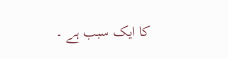کا ایک سبب ہے ۔